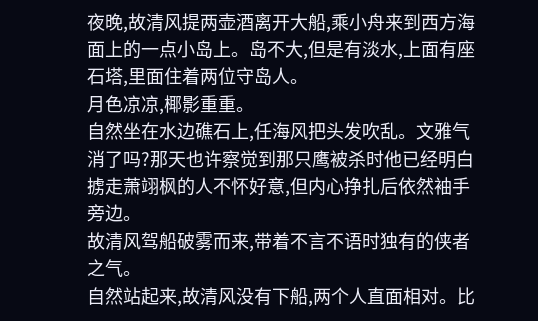夜晚,故清风提两壶酒离开大船,乘小舟来到西方海面上的一点小岛上。岛不大,但是有淡水,上面有座石塔,里面住着两位守岛人。
月色凉凉,椰影重重。
自然坐在水边礁石上,任海风把头发吹乱。文雅气消了吗?那天也许察觉到那只鹰被杀时他已经明白掳走萧翊枫的人不怀好意,但内心挣扎后依然袖手旁边。
故清风驾船破雾而来,带着不言不语时独有的侠者之气。
自然站起来,故清风没有下船,两个人直面相对。比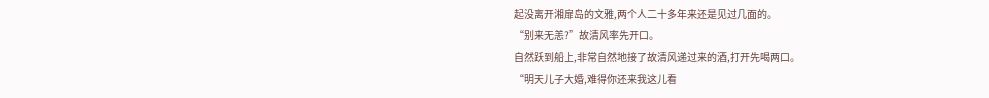起没离开湘扉岛的文雅,两个人二十多年来还是见过几面的。
“别来无恙?”故清风率先开口。
自然跃到船上,非常自然地接了故清风递过来的酒,打开先喝两口。
“明天儿子大婚,难得你还来我这儿看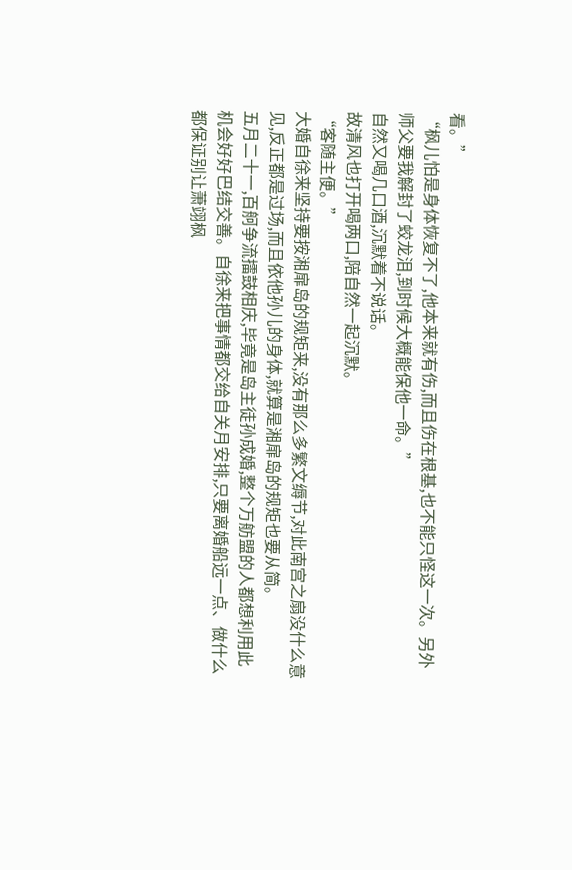看。”
“枫儿怕是身体恢复不了,他本来就有伤,而且伤在根基,也不能只怪这一次。另外师父要我解封了蛟龙泪,到时候大概能保他一命。”
自然又喝几口酒,沉默着不说话。
故清风也打开喝两口,陪自然一起沉默。
“客随主便。”
大婚自徐来坚持要按湘扉岛的规矩来,没有那么多繁文缛节,对此南宫之扇没什么意见,反正都是过场,而且依他孙儿的身体,就算是湘扉岛的规矩也要从简。
五月二十一,百舸争流擂鼓相庆,毕竟是岛主徒孙成婚,整个万舫盟的人都想利用此机会好好巴结交善。自徐来把事情都交给自关月安排,只要离婚船远一点、做什么都保证别让萧翊枫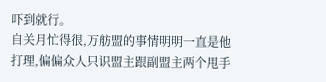吓到就行。
自关月忙得很,万舫盟的事情明明一直是他打理,偏偏众人只识盟主跟副盟主两个甩手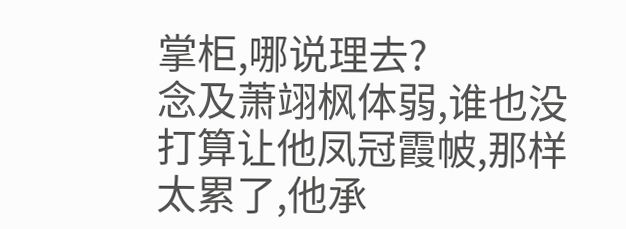掌柜,哪说理去?
念及萧翊枫体弱,谁也没打算让他凤冠霞帔,那样太累了,他承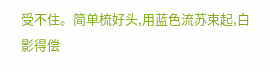受不住。简单梳好头,用蓝色流苏束起,白影得偿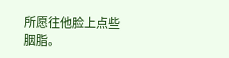所愿往他脸上点些胭脂。